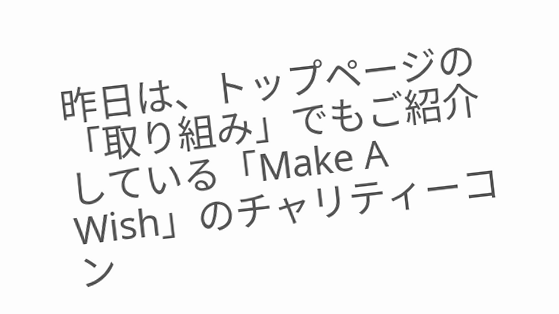昨日は、トップページの「取り組み」でもご紹介している「Make A Wish」のチャリティーコン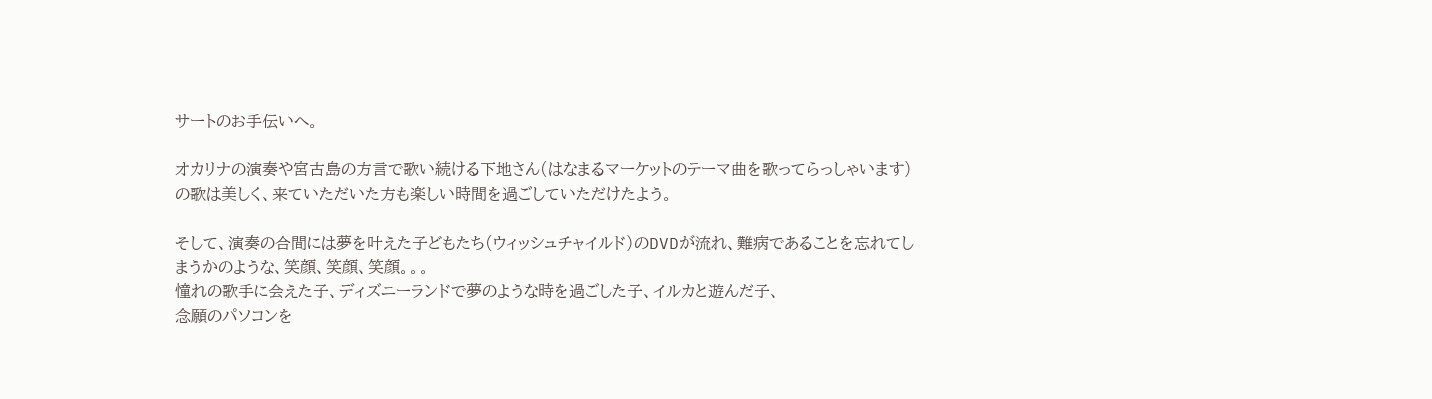サートのお手伝いへ。

オカリナの演奏や宮古島の方言で歌い続ける下地さん(はなまるマーケットのテーマ曲を歌ってらっしゃいます)の歌は美しく、来ていただいた方も楽しい時間を過ごしていただけたよう。

そして、演奏の合間には夢を叶えた子どもたち(ウィッシュチャイルド)のDVDが流れ、難病であることを忘れてしまうかのような、笑顔、笑顔、笑顔。。。
憧れの歌手に会えた子、ディズニーランドで夢のような時を過ごした子、イルカと遊んだ子、
念願のパソコンを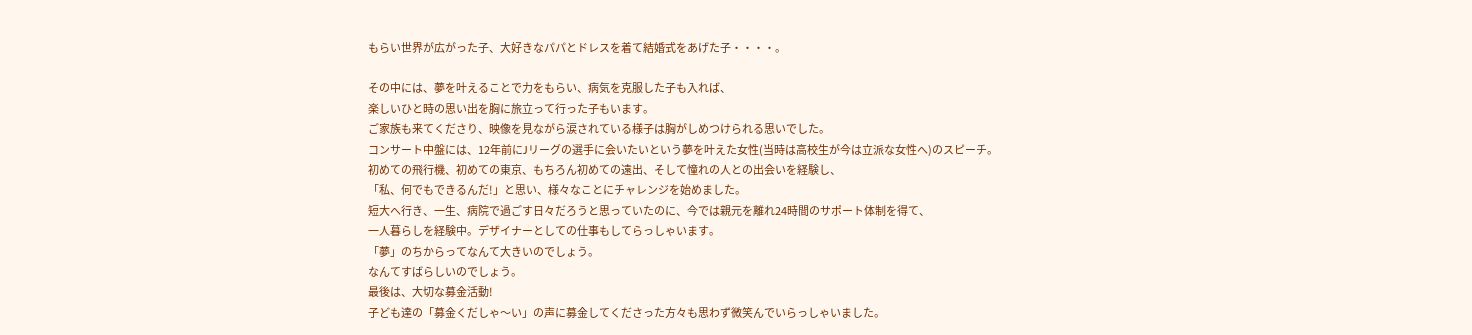もらい世界が広がった子、大好きなパパとドレスを着て結婚式をあげた子・・・・。

その中には、夢を叶えることで力をもらい、病気を克服した子も入れば、
楽しいひと時の思い出を胸に旅立って行った子もいます。
ご家族も来てくださり、映像を見ながら涙されている様子は胸がしめつけられる思いでした。
コンサート中盤には、12年前にJリーグの選手に会いたいという夢を叶えた女性(当時は高校生が今は立派な女性へ)のスピーチ。
初めての飛行機、初めての東京、もちろん初めての遠出、そして憧れの人との出会いを経験し、
「私、何でもできるんだ!」と思い、様々なことにチャレンジを始めました。
短大へ行き、一生、病院で過ごす日々だろうと思っていたのに、今では親元を離れ24時間のサポート体制を得て、
一人暮らしを経験中。デザイナーとしての仕事もしてらっしゃいます。
「夢」のちからってなんて大きいのでしょう。
なんてすばらしいのでしょう。
最後は、大切な募金活動!
子ども達の「募金くだしゃ〜い」の声に募金してくださった方々も思わず微笑んでいらっしゃいました。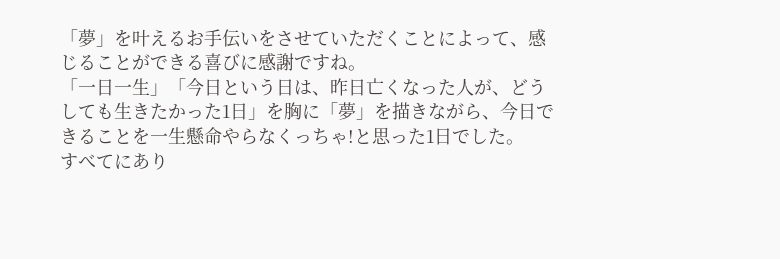「夢」を叶えるお手伝いをさせていただくことによって、感じることができる喜びに感謝ですね。
「一日一生」「今日という日は、昨日亡くなった人が、どうしても生きたかった1日」を胸に「夢」を描きながら、今日できることを一生懸命やらなくっちゃ!と思った1日でした。
すべてにあり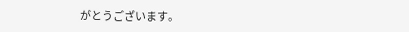がとうございます。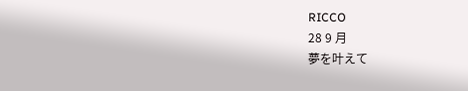RICCO
28 9 月
夢を叶えて